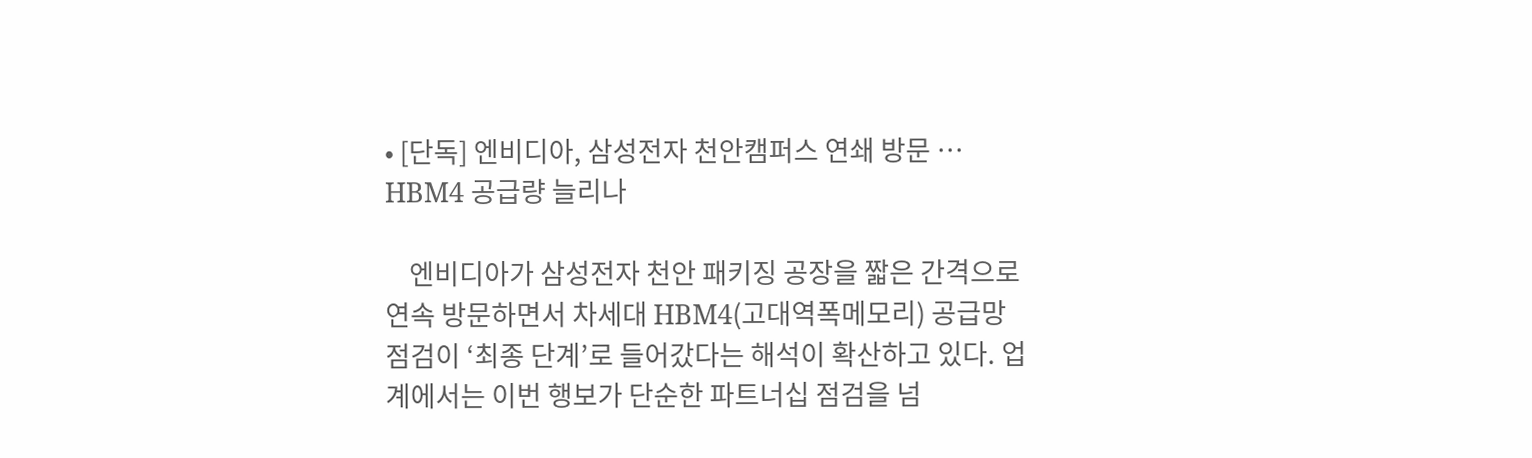• [단독] 엔비디아, 삼성전자 천안캠퍼스 연쇄 방문 … HBM4 공급량 늘리나

    엔비디아가 삼성전자 천안 패키징 공장을 짧은 간격으로 연속 방문하면서 차세대 HBM4(고대역폭메모리) 공급망 점검이 ‘최종 단계’로 들어갔다는 해석이 확산하고 있다. 업계에서는 이번 행보가 단순한 파트너십 점검을 넘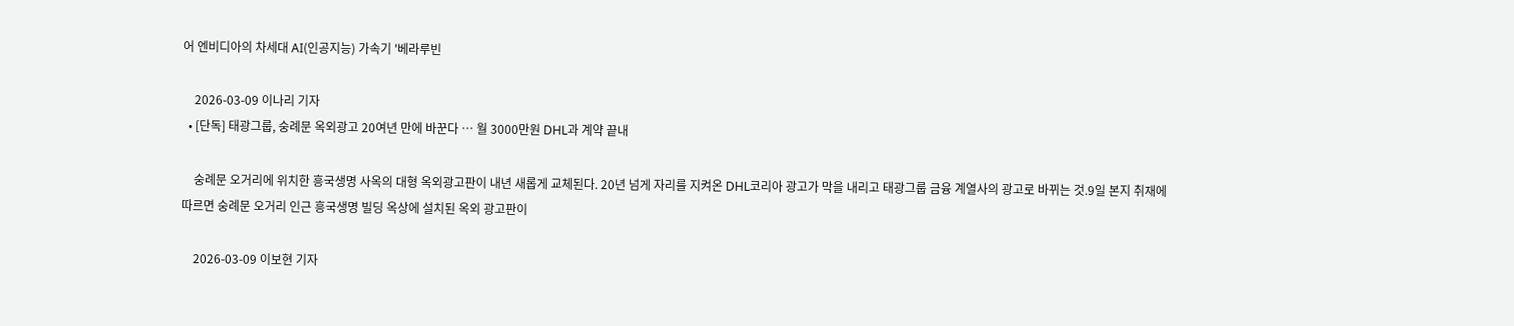어 엔비디아의 차세대 AI(인공지능) 가속기 '베라루빈

    2026-03-09 이나리 기자
  • [단독] 태광그룹, 숭례문 옥외광고 20여년 만에 바꾼다 … 월 3000만원 DHL과 계약 끝내

    숭례문 오거리에 위치한 흥국생명 사옥의 대형 옥외광고판이 내년 새롭게 교체된다. 20년 넘게 자리를 지켜온 DHL코리아 광고가 막을 내리고 태광그룹 금융 계열사의 광고로 바뀌는 것.9일 본지 취재에 따르면 숭례문 오거리 인근 흥국생명 빌딩 옥상에 설치된 옥외 광고판이

    2026-03-09 이보현 기자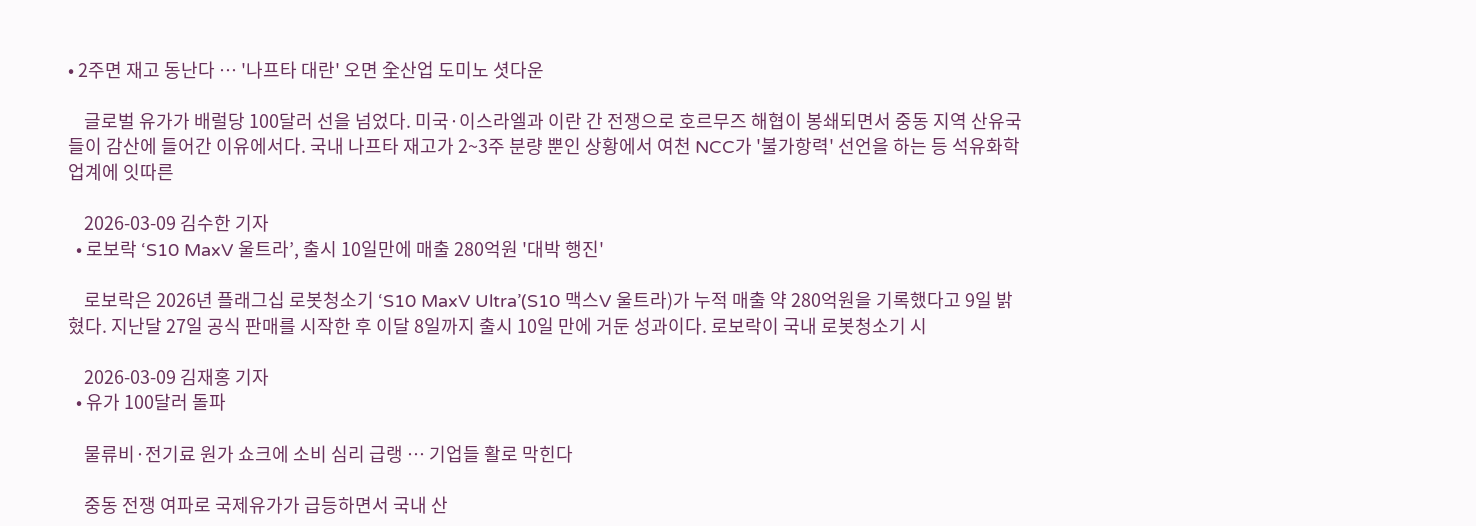• 2주면 재고 동난다 … '나프타 대란' 오면 全산업 도미노 셧다운

    글로벌 유가가 배럴당 100달러 선을 넘었다. 미국·이스라엘과 이란 간 전쟁으로 호르무즈 해협이 봉쇄되면서 중동 지역 산유국들이 감산에 들어간 이유에서다. 국내 나프타 재고가 2~3주 분량 뿐인 상황에서 여천 NCC가 '불가항력' 선언을 하는 등 석유화학 업계에 잇따른

    2026-03-09 김수한 기자
  • 로보락 ‘S10 MaxV 울트라’, 출시 10일만에 매출 280억원 '대박 행진'

    로보락은 2026년 플래그십 로봇청소기 ‘S10 MaxV Ultra’(S10 맥스V 울트라)가 누적 매출 약 280억원을 기록했다고 9일 밝혔다. 지난달 27일 공식 판매를 시작한 후 이달 8일까지 출시 10일 만에 거둔 성과이다. 로보락이 국내 로봇청소기 시

    2026-03-09 김재홍 기자
  • 유가 100달러 돌파

    물류비·전기료 원가 쇼크에 소비 심리 급랭 … 기업들 활로 막힌다

    중동 전쟁 여파로 국제유가가 급등하면서 국내 산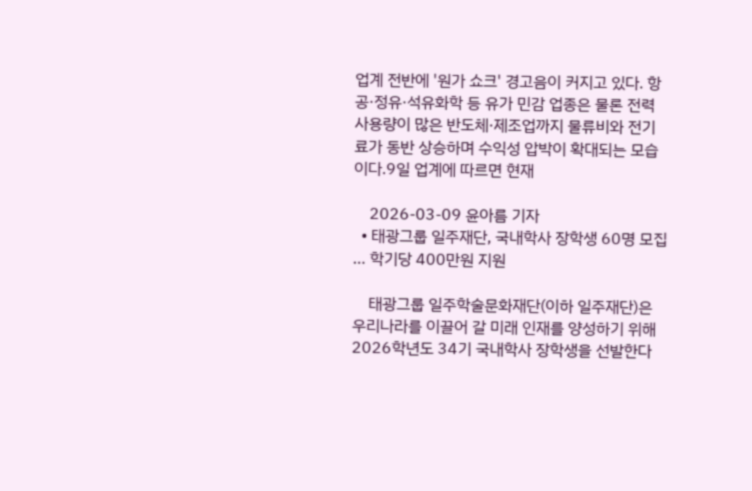업계 전반에 '원가 쇼크' 경고음이 커지고 있다. 항공·정유·석유화학 등 유가 민감 업종은 물론 전력 사용량이 많은 반도체·제조업까지 물류비와 전기료가 동반 상승하며 수익성 압박이 확대되는 모습이다.9일 업계에 따르면 현재

    2026-03-09 윤아름 기자
  • 태광그룹 일주재단, 국내학사 장학생 60명 모집 … 학기당 400만원 지원

    태광그룹 일주학술문화재단(이하 일주재단)은 우리나라를 이끌어 갈 미래 인재를 양성하기 위해 2026학년도 34기 국내학사 장학생을 선발한다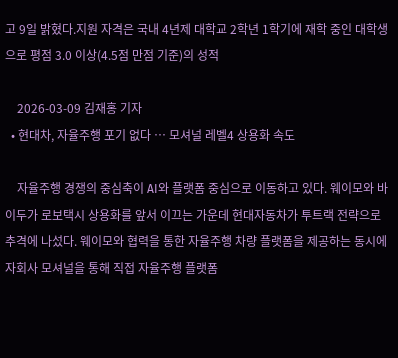고 9일 밝혔다.지원 자격은 국내 4년제 대학교 2학년 1학기에 재학 중인 대학생으로 평점 3.0 이상(4.5점 만점 기준)의 성적

    2026-03-09 김재홍 기자
  • 현대차, 자율주행 포기 없다 … 모셔널 레벨4 상용화 속도

    자율주행 경쟁의 중심축이 AI와 플랫폼 중심으로 이동하고 있다. 웨이모와 바이두가 로보택시 상용화를 앞서 이끄는 가운데 현대자동차가 투트랙 전략으로 추격에 나섰다. 웨이모와 협력을 통한 자율주행 차량 플랫폼을 제공하는 동시에 자회사 모셔널을 통해 직접 자율주행 플랫폼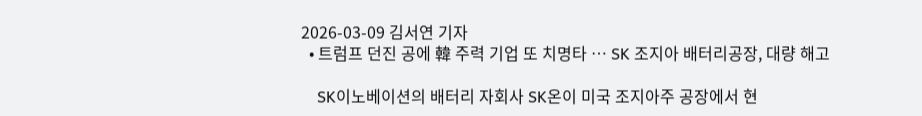2026-03-09 김서연 기자
  • 트럼프 던진 공에 韓 주력 기업 또 치명타 … SK 조지아 배터리공장, 대량 해고

    SK이노베이션의 배터리 자회사 SK온이 미국 조지아주 공장에서 현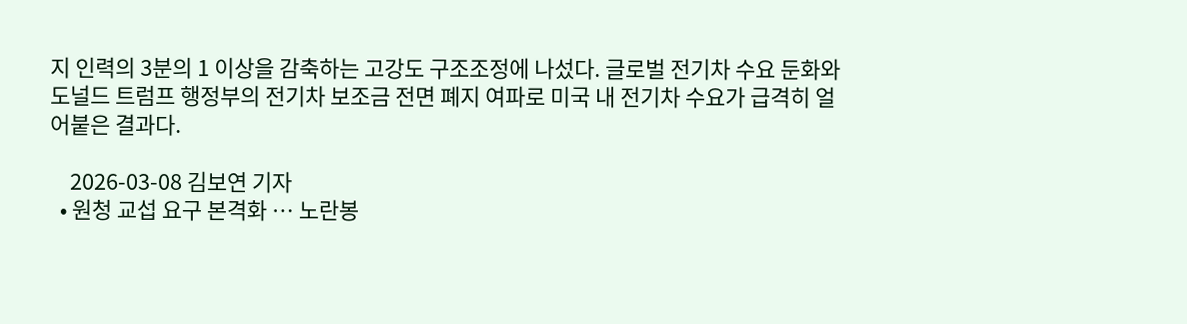지 인력의 3분의 1 이상을 감축하는 고강도 구조조정에 나섰다. 글로벌 전기차 수요 둔화와 도널드 트럼프 행정부의 전기차 보조금 전면 폐지 여파로 미국 내 전기차 수요가 급격히 얼어붙은 결과다.

    2026-03-08 김보연 기자
  • 원청 교섭 요구 본격화 … 노란봉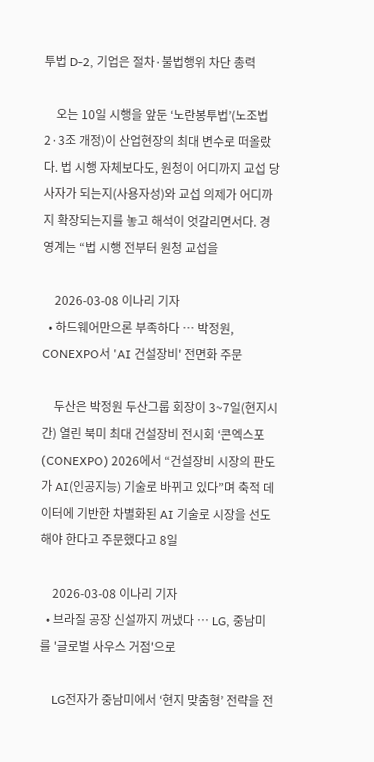투법 D-2, 기업은 절차·불법행위 차단 총력

    오는 10일 시행을 앞둔 ‘노란봉투법’(노조법2·3조 개정)이 산업현장의 최대 변수로 떠올랐다. 법 시행 자체보다도, 원청이 어디까지 교섭 당사자가 되는지(사용자성)와 교섭 의제가 어디까지 확장되는지를 놓고 해석이 엇갈리면서다. 경영계는 “법 시행 전부터 원청 교섭을

    2026-03-08 이나리 기자
  • 하드웨어만으론 부족하다 … 박정원, CONEXPO서 'AI 건설장비' 전면화 주문

    두산은 박정원 두산그룹 회장이 3~7일(현지시간) 열린 북미 최대 건설장비 전시회 ‘콘엑스포(CONEXPO) 2026에서 “건설장비 시장의 판도가 AI(인공지능) 기술로 바뀌고 있다”며 축적 데이터에 기반한 차별화된 AI 기술로 시장을 선도해야 한다고 주문했다고 8일

    2026-03-08 이나리 기자
  • 브라질 공장 신설까지 꺼냈다 … LG, 중남미를 '글로벌 사우스 거점'으로

    LG전자가 중남미에서 ‘현지 맞춤형’ 전략을 전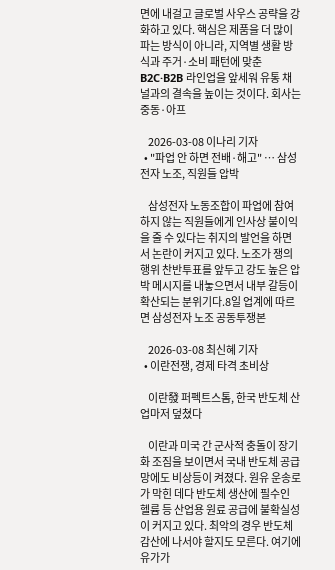면에 내걸고 글로벌 사우스 공략을 강화하고 있다. 핵심은 제품을 더 많이 파는 방식이 아니라, 지역별 생활 방식과 주거·소비 패턴에 맞춘 B2C·B2B 라인업을 앞세워 유통 채널과의 결속을 높이는 것이다. 회사는 중동·아프

    2026-03-08 이나리 기자
  • "파업 안 하면 전배·해고" … 삼성전자 노조, 직원들 압박

    삼성전자 노동조합이 파업에 참여하지 않는 직원들에게 인사상 불이익을 줄 수 있다는 취지의 발언을 하면서 논란이 커지고 있다. 노조가 쟁의행위 찬반투표를 앞두고 강도 높은 압박 메시지를 내놓으면서 내부 갈등이 확산되는 분위기다.8일 업계에 따르면 삼성전자 노조 공동투쟁본

    2026-03-08 최신혜 기자
  • 이란전쟁, 경제 타격 초비상

    이란發 퍼펙트스톰, 한국 반도체 산업마저 덮쳤다

    이란과 미국 간 군사적 충돌이 장기화 조짐을 보이면서 국내 반도체 공급망에도 비상등이 켜졌다. 원유 운송로가 막힌 데다 반도체 생산에 필수인 헬륨 등 산업용 원료 공급에 불확실성이 커지고 있다. 최악의 경우 반도체 감산에 나서야 할지도 모른다. 여기에 유가가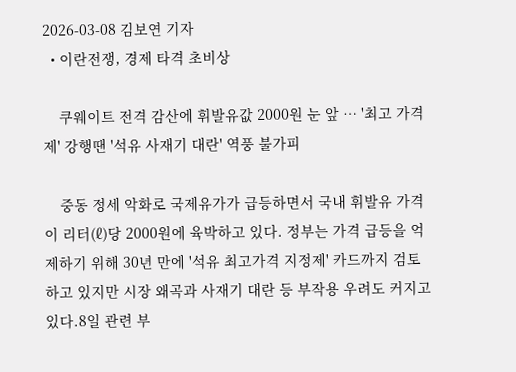2026-03-08 김보연 기자
  • 이란전쟁, 경제 타격 초비상

    쿠웨이트 전격 감산에 휘발유값 2000원 눈 앞 … '최고 가격제' 강행땐 '석유 사재기 대란' 역풍 불가피

    중동 정세 악화로 국제유가가 급등하면서 국내 휘발유 가격이 리터(ℓ)당 2000원에 육박하고 있다. 정부는 가격 급등을 억제하기 위해 30년 만에 '석유 최고가격 지정제' 카드까지 검토하고 있지만 시장 왜곡과 사재기 대란 등 부작용 우려도 커지고 있다.8일 관련 부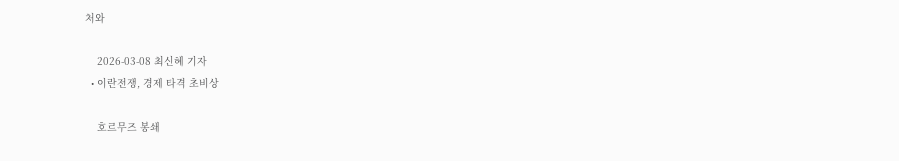처와

    2026-03-08 최신혜 기자
  • 이란전쟁, 경제 타격 초비상

    호르무즈 봉쇄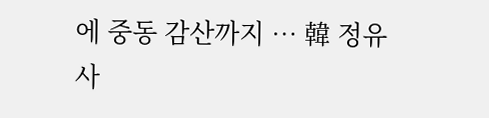에 중동 감산까지 … 韓 정유사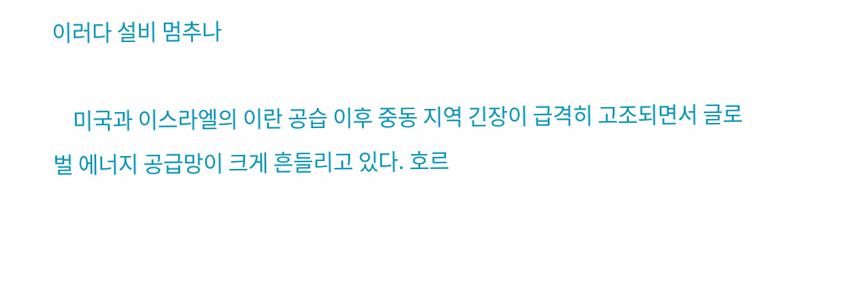이러다 설비 멈추나

    미국과 이스라엘의 이란 공습 이후 중동 지역 긴장이 급격히 고조되면서 글로벌 에너지 공급망이 크게 흔들리고 있다. 호르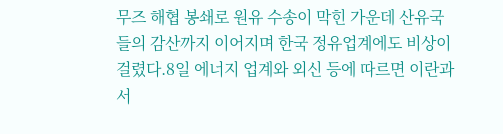무즈 해협 봉쇄로 원유 수송이 막힌 가운데 산유국들의 감산까지 이어지며 한국 정유업계에도 비상이 걸렸다.8일 에너지 업계와 외신 등에 따르면 이란과 서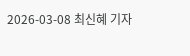2026-03-08 최신혜 기자